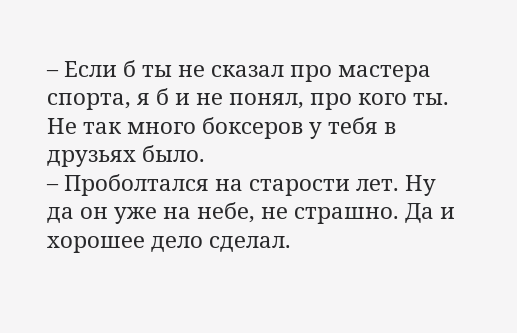– Если б ты не сказал про мастера спорта, я б и не понял, про кого ты. Не так много боксеров у тебя в друзьях было.
– Проболтался на старости лет. Ну да он уже на небе, не страшно. Да и хорошее дело сделал.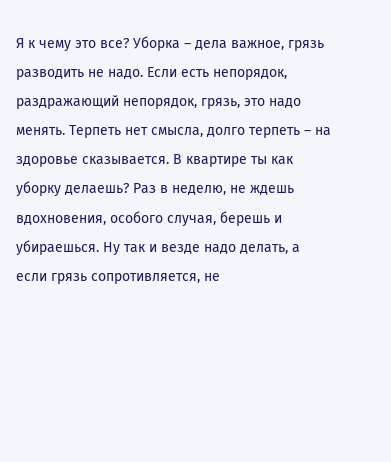Я к чему это все? Уборка – дела важное, грязь разводить не надо. Если есть непорядок, раздражающий непорядок, грязь, это надо менять. Терпеть нет смысла, долго терпеть – на здоровье сказывается. В квартире ты как уборку делаешь? Раз в неделю, не ждешь вдохновения, особого случая, берешь и убираешься. Ну так и везде надо делать, а если грязь сопротивляется, не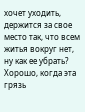хочет уходить, держится за свое место так, что всем житья вокруг нет, ну как ее убрать? Хорошо, когда эта грязь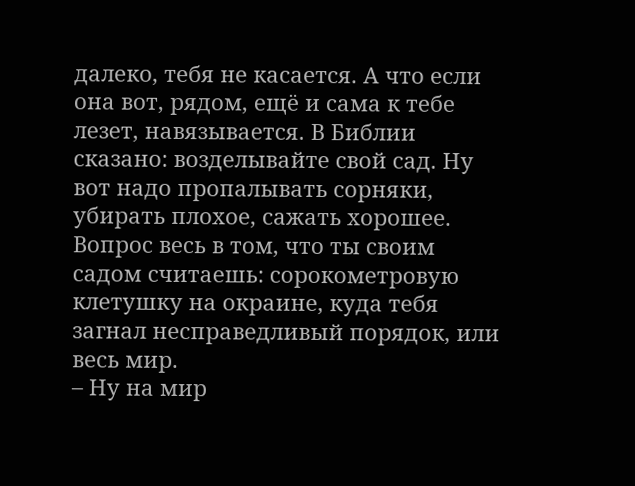далеко, тебя не касается. А что если она вот, рядом, ещё и сама к тебе лезет, навязывается. В Библии сказано: возделывайте свой сад. Ну вот надо пропалывать сорняки, убирать плохое, сажать хорошее. Вопрос весь в том, что ты своим садом считаешь: сорокометровую клетушку на окраине, куда тебя загнал несправедливый порядок, или весь мир.
– Ну на мир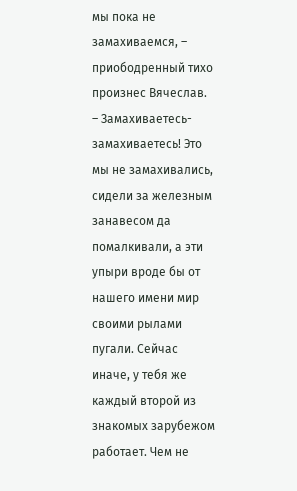мы пока не замахиваемся, – приободренный тихо произнес Вячеслав.
– Замахиваетесь-замахиваетесь! Это мы не замахивались, сидели за железным занавесом да помалкивали, а эти упыри вроде бы от нашего имени мир своими рылами пугали. Сейчас иначе, у тебя же каждый второй из знакомых зарубежом работает. Чем не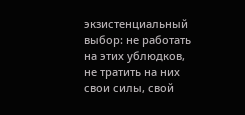экзистенциальный выбор: не работать на этих ублюдков, не тратить на них свои силы, свой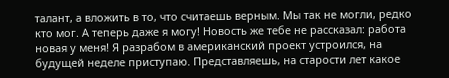талант, а вложить в то, что считаешь верным. Мы так не могли, редко кто мог. А теперь даже я могу! Новость же тебе не рассказал: работа новая у меня! Я разрабом в американский проект устроился, на будущей неделе приступаю. Представляешь, на старости лет какое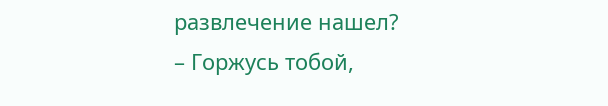развлечение нашел?
– Горжусь тобой,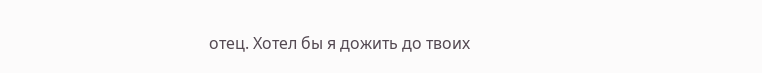отец. Хотел бы я дожить до твоих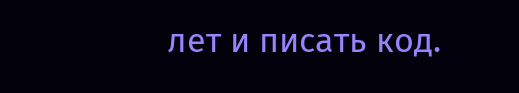лет и писать код.